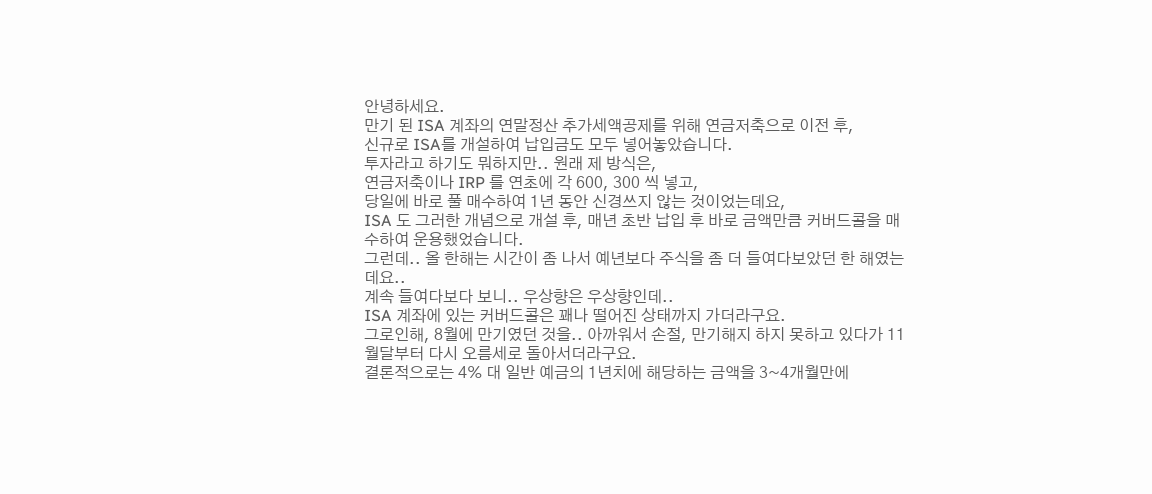안녕하세요.
만기 된 ISA 계좌의 연말정산 추가세액공제를 위해 연금저축으로 이전 후,
신규로 ISA를 개설하여 납입금도 모두 넣어놓았습니다.
투자라고 하기도 뭐하지만.. 원래 제 방식은,
연금저축이나 IRP 를 연초에 각 600, 300 씩 넣고,
당일에 바로 풀 매수하여 1년 동안 신경쓰지 않는 것이었는데요,
ISA 도 그러한 개념으로 개설 후, 매년 초반 납입 후 바로 금액만큼 커버드콜을 매수하여 운용했었습니다.
그런데.. 올 한해는 시간이 좀 나서 예년보다 주식을 좀 더 들여다보았던 한 해였는데요..
계속 들여다보다 보니.. 우상향은 우상향인데..
ISA 계좌에 있는 커버드콜은 꽤나 떨어진 상태까지 가더라구요.
그로인해, 8월에 만기였던 것을.. 아까워서 손절, 만기해지 하지 못하고 있다가 11월달부터 다시 오름세로 돌아서더라구요.
결론적으로는 4% 대 일반 예금의 1년치에 해당하는 금액을 3~4개월만에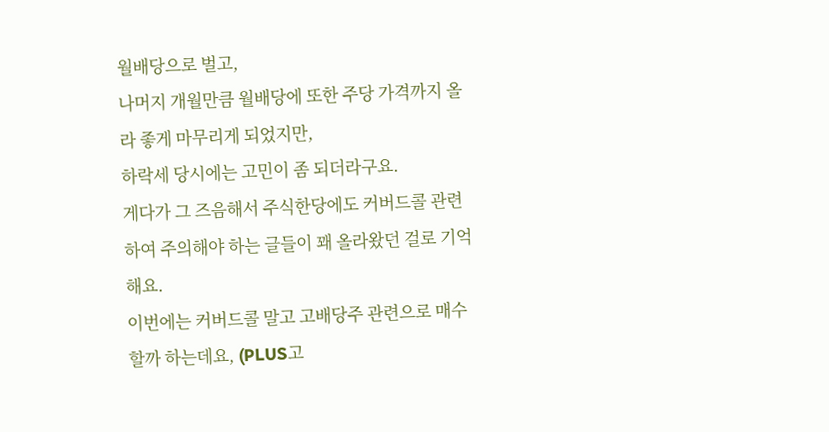월배당으로 벌고,
나머지 개월만큼 월배당에 또한 주당 가격까지 올라 좋게 마무리게 되었지만,
하락세 당시에는 고민이 좀 되더라구요.
게다가 그 즈음해서 주식한당에도 커버드콜 관련하여 주의해야 하는 글들이 꽤 올라왔던 걸로 기억해요.
이번에는 커버드콜 말고 고배당주 관련으로 매수할까 하는데요, (PLUS고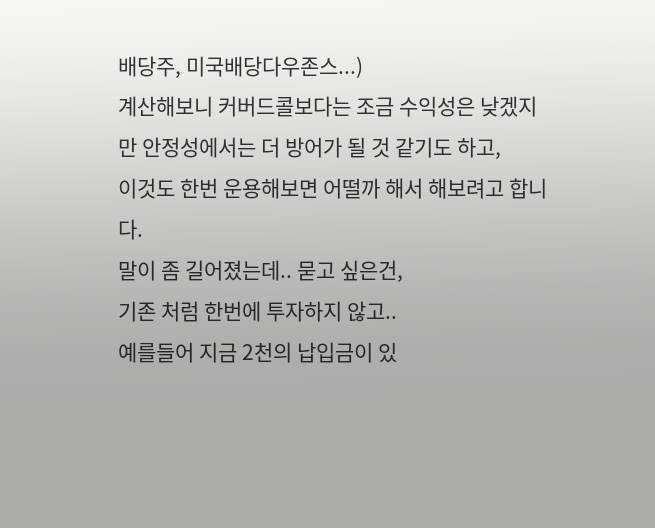배당주, 미국배당다우존스...)
계산해보니 커버드콜보다는 조금 수익성은 낮겠지만 안정성에서는 더 방어가 될 것 같기도 하고,
이것도 한번 운용해보면 어떨까 해서 해보려고 합니다.
말이 좀 길어졌는데.. 묻고 싶은건,
기존 처럼 한번에 투자하지 않고..
예를들어 지금 2천의 납입금이 있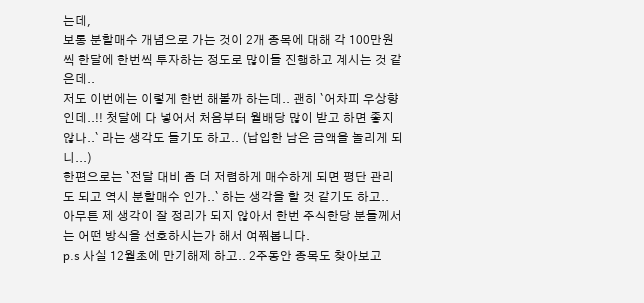는데,
보통 분할매수 개념으로 가는 것이 2개 종목에 대해 각 100만원씩 한달에 한번씩 투자하는 정도로 많이들 진행하고 계시는 것 같은데..
저도 이번에는 이렇게 한번 해볼까 하는데.. 괜히 `어차피 우상향인데..!! 첫달에 다 넣어서 처음부터 월배당 많이 받고 하면 좋지 않나..` 라는 생각도 들기도 하고.. (납입한 남은 금액을 놀리게 되니...)
한편으로는 `전달 대비 좀 더 저렴하게 매수하게 되면 평단 관리도 되고 역시 분할매수 인가..` 하는 생각을 할 것 같기도 하고..
아무튼 제 생각이 잘 정리가 되지 않아서 한번 주식한당 분들께서는 어떤 방식을 선호하시는가 해서 여쭤봅니다.
p.s 사실 12월초에 만기해제 하고.. 2주동안 종목도 찾아보고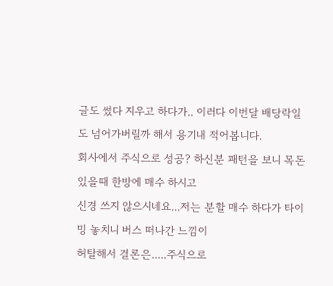글도 썼다 지우고 하다가.. 이러다 이번달 배당락일도 넘어가버릴까 해서 용기내 적어봅니다.
회사에서 주식으로 성공? 하신분 패턴을 보니 목돈 있을때 한방에 매수 하시고
신경 쓰지 않으시네요...저는 분할 매수 하다가 타이밍 놓치니 버스 떠나간 느낌이
허탈해서 결론은.....주식으로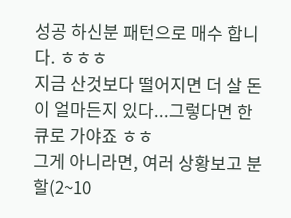성공 하신분 패턴으로 매수 합니다. ㅎㅎㅎ
지금 산것보다 떨어지면 더 살 돈이 얼마든지 있다...그렇다면 한큐로 가야죠 ㅎㅎ
그게 아니라면, 여러 상황보고 분할(2~10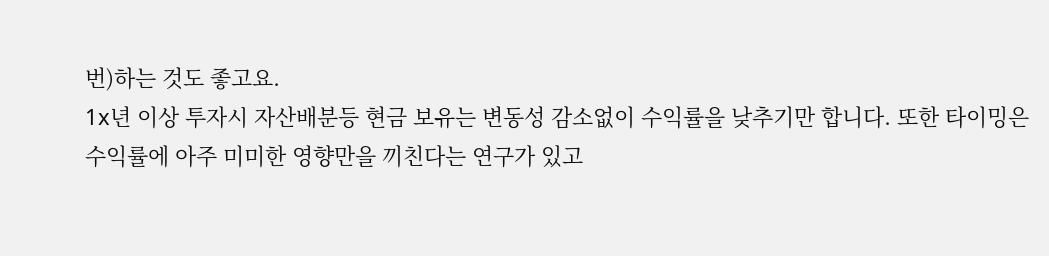번)하는 것도 좋고요.
1x년 이상 투자시 자산배분등 현금 보유는 변동성 감소없이 수익률을 낮추기만 합니다. 또한 타이밍은 수익률에 아주 미미한 영향만을 끼친다는 연구가 있고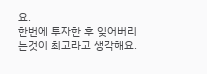요.
한번에 투자한 후 잊어버리는것이 최고라고 생각해요.